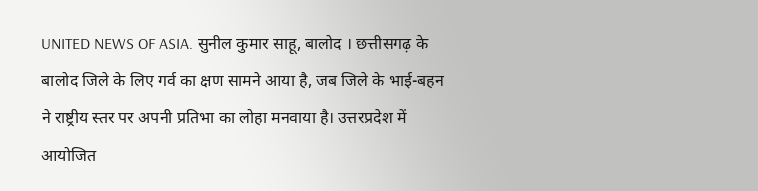UNITED NEWS OF ASIA. सुनील कुमार साहू, बालोद । छत्तीसगढ़ के बालोद जिले के लिए गर्व का क्षण सामने आया है, जब जिले के भाई-बहन ने राष्ट्रीय स्तर पर अपनी प्रतिभा का लोहा मनवाया है। उत्तरप्रदेश में आयोजित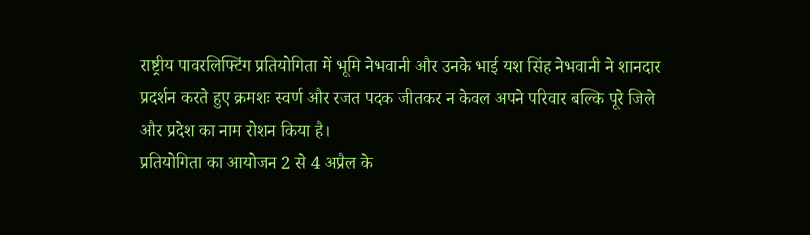राष्ट्रीय पावरलिफ्टिंग प्रतियोगिता में भूमि नेभवानी और उनके भाई यश सिंह नेभवानी ने शानदार प्रदर्शन करते हुए क्रमशः स्वर्ण और रजत पदक जीतकर न केवल अपने परिवार बल्कि पूरे जिले और प्रदेश का नाम रोशन किया है।
प्रतियोगिता का आयोजन 2 से 4 अप्रैल के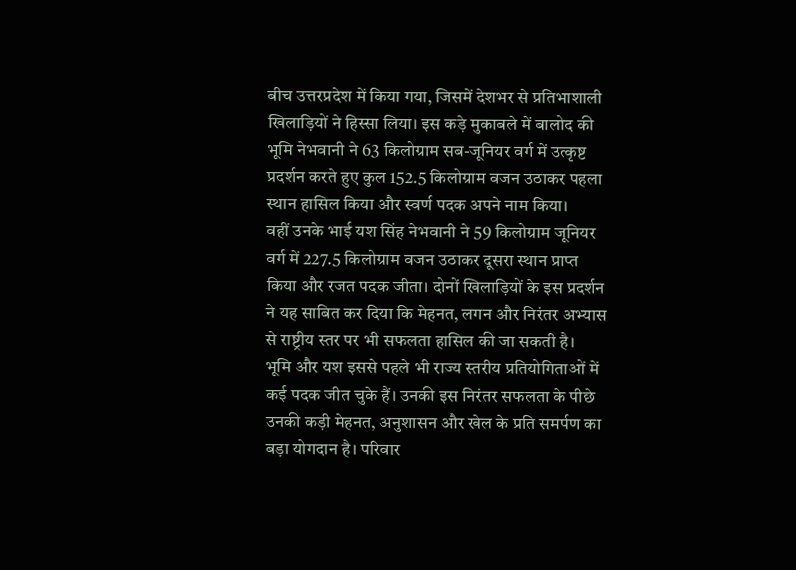बीच उत्तरप्रदेश में किया गया, जिसमें देशभर से प्रतिभाशाली खिलाड़ियों ने हिस्सा लिया। इस कड़े मुकाबले में बालोद की भूमि नेभवानी ने 63 किलोग्राम सब-जूनियर वर्ग में उत्कृष्ट प्रदर्शन करते हुए कुल 152.5 किलोग्राम वजन उठाकर पहला स्थान हासिल किया और स्वर्ण पदक अपने नाम किया।
वहीं उनके भाई यश सिंह नेभवानी ने 59 किलोग्राम जूनियर वर्ग में 227.5 किलोग्राम वजन उठाकर दूसरा स्थान प्राप्त किया और रजत पदक जीता। दोनों खिलाड़ियों के इस प्रदर्शन ने यह साबित कर दिया कि मेहनत, लगन और निरंतर अभ्यास से राष्ट्रीय स्तर पर भी सफलता हासिल की जा सकती है।
भूमि और यश इससे पहले भी राज्य स्तरीय प्रतियोगिताओं में कई पदक जीत चुके हैं। उनकी इस निरंतर सफलता के पीछे उनकी कड़ी मेहनत, अनुशासन और खेल के प्रति समर्पण का बड़ा योगदान है। परिवार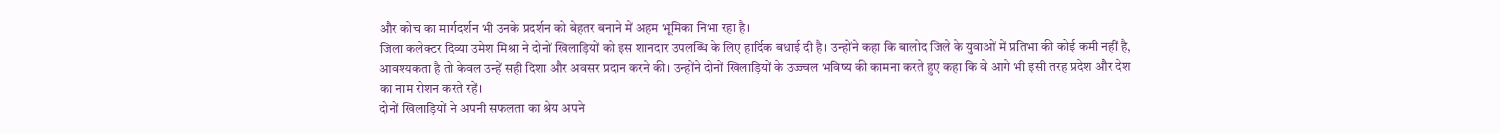और कोच का मार्गदर्शन भी उनके प्रदर्शन को बेहतर बनाने में अहम भूमिका निभा रहा है।
जिला कलेक्टर दिव्या उमेश मिश्रा ने दोनों खिलाड़ियों को इस शानदार उपलब्धि के लिए हार्दिक बधाई दी है। उन्होंने कहा कि बालोद जिले के युवाओं में प्रतिभा की कोई कमी नहीं है, आवश्यकता है तो केवल उन्हें सही दिशा और अवसर प्रदान करने की। उन्होंने दोनों खिलाड़ियों के उज्ज्वल भविष्य की कामना करते हुए कहा कि वे आगे भी इसी तरह प्रदेश और देश का नाम रोशन करते रहें।
दोनों खिलाड़ियों ने अपनी सफलता का श्रेय अपने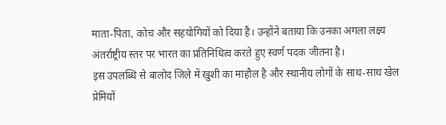माता-पिता, कोच और सहयोगियों को दिया है। उन्होंने बताया कि उनका अगला लक्ष्य अंतर्राष्ट्रीय स्तर पर भारत का प्रतिनिधित्व करते हुए स्वर्ण पदक जीतना है।
इस उपलब्धि से बालोद जिले में खुशी का माहौल है और स्थानीय लोगों के साथ-साथ खेल प्रेमियों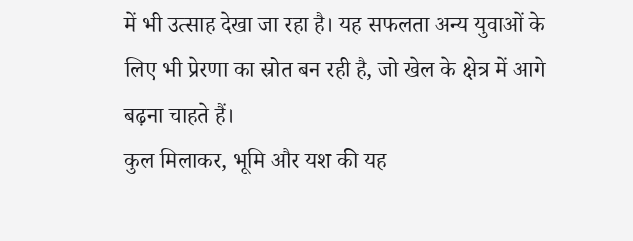में भी उत्साह देखा जा रहा है। यह सफलता अन्य युवाओं के लिए भी प्रेरणा का स्रोत बन रही है, जो खेल के क्षेत्र में आगे बढ़ना चाहते हैं।
कुल मिलाकर, भूमि और यश की यह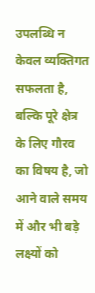उपलब्धि न केवल व्यक्तिगत सफलता है, बल्कि पूरे क्षेत्र के लिए गौरव का विषय है, जो आने वाले समय में और भी बड़े लक्ष्यों को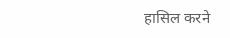हासिल करने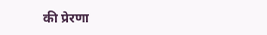की प्रेरणा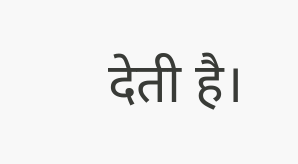देती है।